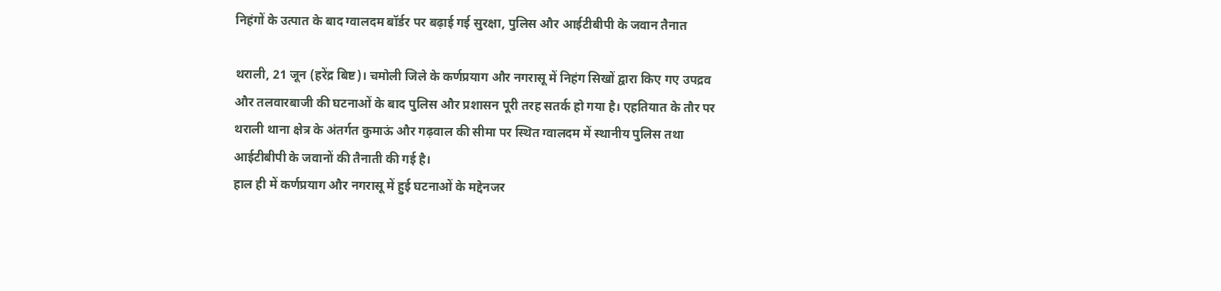निहंगों के उत्पात के बाद ग्वालदम बॉर्डर पर बढ़ाई गई सुरक्षा, पुलिस और आईटीबीपी के जवान तैनात

थराली, 21 जून (हरेंद्र बिष्ट)। चमोली जिले के कर्णप्रयाग और नगरासू में निहंग सिखों द्वारा किए गए उपद्रव और तलवारबाजी की घटनाओं के बाद पुलिस और प्रशासन पूरी तरह सतर्क हो गया है। एहतियात के तौर पर थराली थाना क्षेत्र के अंतर्गत कुमाऊं और गढ़वाल की सीमा पर स्थित ग्वालदम में स्थानीय पुलिस तथा आईटीबीपी के जवानों की तैनाती की गई है।
हाल ही में कर्णप्रयाग और नगरासू में हुई घटनाओं के मद्देनजर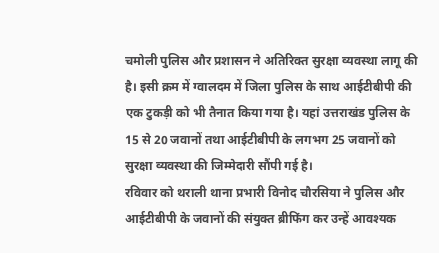चमोली पुलिस और प्रशासन ने अतिरिक्त सुरक्षा व्यवस्था लागू की है। इसी क्रम में ग्वालदम में जिला पुलिस के साथ आईटीबीपी की एक टुकड़ी को भी तैनात किया गया है। यहां उत्तराखंड पुलिस के 15 से 20 जवानों तथा आईटीबीपी के लगभग 25 जवानों को सुरक्षा व्यवस्था की जिम्मेदारी सौंपी गई है।
रविवार को थराली थाना प्रभारी विनोद चौरसिया ने पुलिस और आईटीबीपी के जवानों की संयुक्त ब्रीफिंग कर उन्हें आवश्यक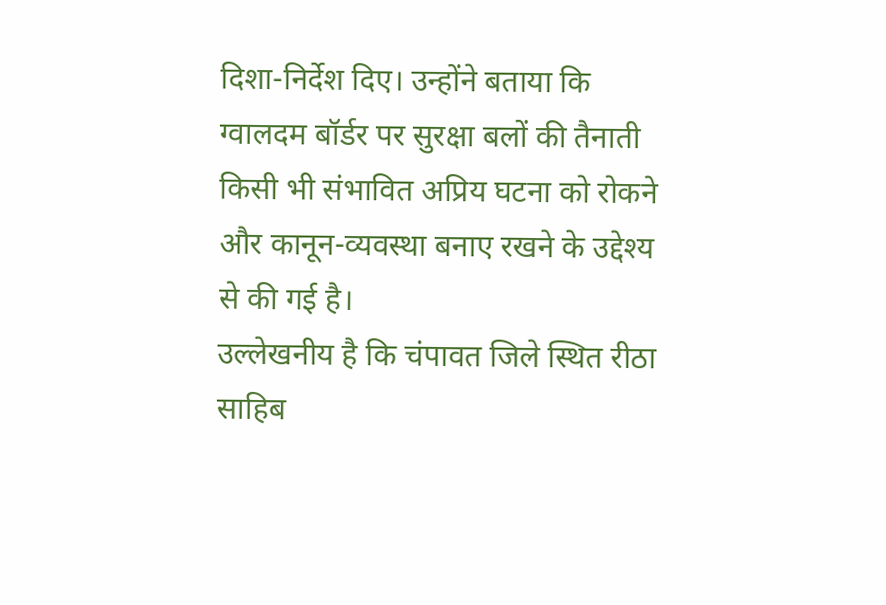दिशा-निर्देश दिए। उन्होंने बताया कि ग्वालदम बॉर्डर पर सुरक्षा बलों की तैनाती किसी भी संभावित अप्रिय घटना को रोकने और कानून-व्यवस्था बनाए रखने के उद्देश्य से की गई है।
उल्लेखनीय है कि चंपावत जिले स्थित रीठा साहिब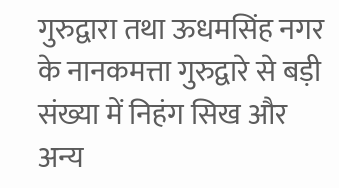गुरुद्वारा तथा ऊधमसिंह नगर के नानकमत्ता गुरुद्वारे से बड़ी संख्या में निहंग सिख और अन्य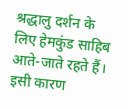श्रद्धालु दर्शन के लिए हेमकुंड साहिब आते-जाते रहते हैं। इसी कारण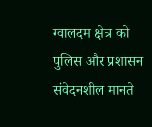ग्वालदम क्षेत्र को पुलिस और प्रशासन संवेदनशील मानते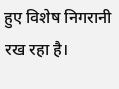हुए विशेष निगरानी रख रहा है।